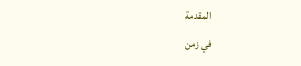المقدمة
في زمن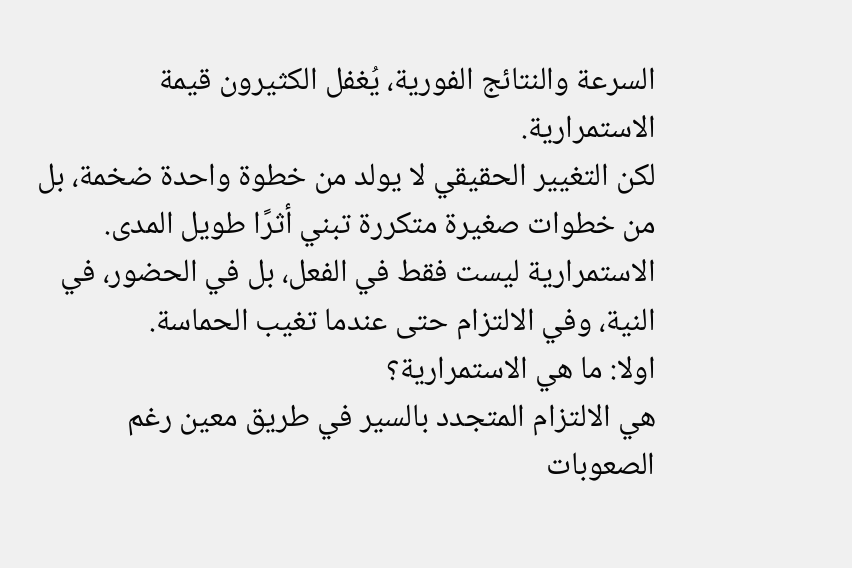السرعة والنتائج الفورية، يُغفل الكثيرون قيمة الاستمرارية.
لكن التغيير الحقيقي لا يولد من خطوة واحدة ضخمة، بل من خطوات صغيرة متكررة تبني أثرًا طويل المدى.
الاستمرارية ليست فقط في الفعل، بل في الحضور، في النية، وفي الالتزام حتى عندما تغيب الحماسة.
اولا: ما هي الاستمرارية؟
هي الالتزام المتجدد بالسير في طريق معين رغم الصعوبات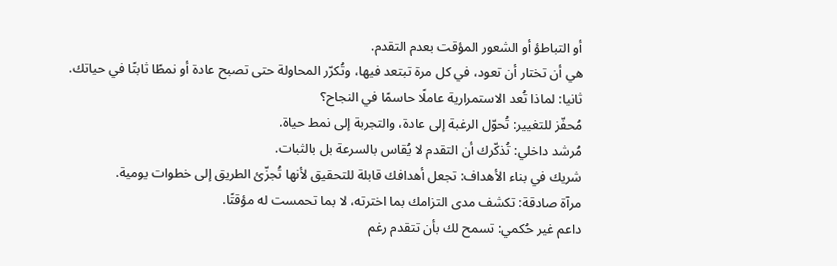أو التباطؤ أو الشعور المؤقت بعدم التقدم.
هي أن تختار أن تعود، في كل مرة تبتعد فيها، وتُكرّر المحاولة حتى تصبح عادة أو نمطًا ثابتًا في حياتك.
ثانيا: لماذا تُعد الاستمرارية عاملًا حاسمًا في النجاح؟
مُحفّز للتغيير: تُحوّل الرغبة إلى عادة، والتجربة إلى نمط حياة.
مُرشد داخلي: تُذكّرك أن التقدم لا يُقاس بالسرعة بل بالثبات.
شريك في بناء الأهداف: تجعل أهدافك قابلة للتحقيق لأنها تُجزّئ الطريق إلى خطوات يومية.
مرآة صادقة: تكشف مدى التزامك بما اخترته، لا بما تحمست له مؤقتًا.
داعم غير حُكمي: تسمح لك بأن تتقدم رغم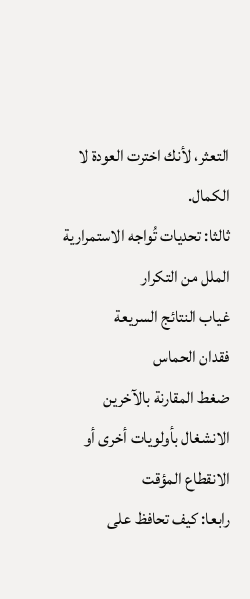التعثر، لأنك اخترت العودة لا الكمال.
ثالثا: تحديات تُواجه الاستمرارية
الملل من التكرار
غياب النتائج السريعة
فقدان الحماس
ضغط المقارنة بالآخرين
الانشغال بأولويات أخرى أو الانقطاع المؤقت
رابعا: كيف تحافظ على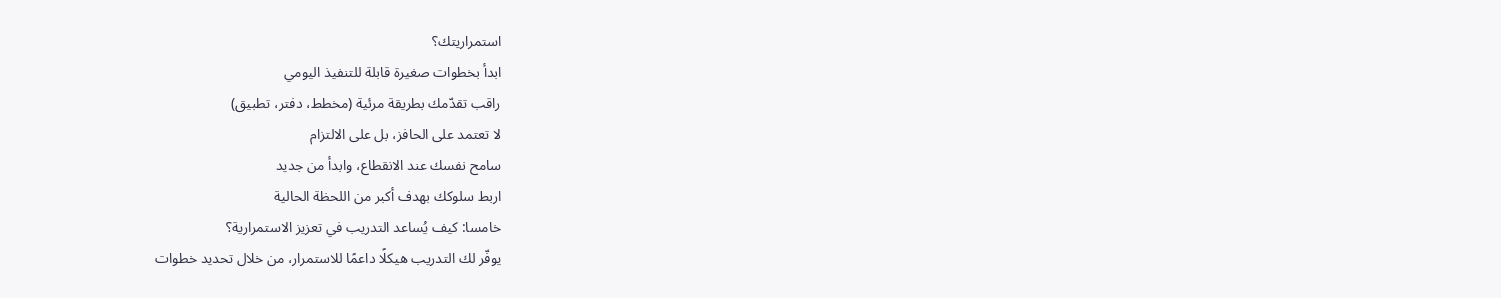استمراريتك؟
ابدأ بخطوات صغيرة قابلة للتنفيذ اليومي
راقب تقدّمك بطريقة مرئية (مخطط، دفتر، تطبيق)
لا تعتمد على الحافز، بل على الالتزام
سامح نفسك عند الانقطاع، وابدأ من جديد
اربط سلوكك بهدف أكبر من اللحظة الحالية
خامسا: كيف يُساعد التدريب في تعزيز الاستمرارية؟
يوفّر لك التدريب هيكلًا داعمًا للاستمرار، من خلال تحديد خطوات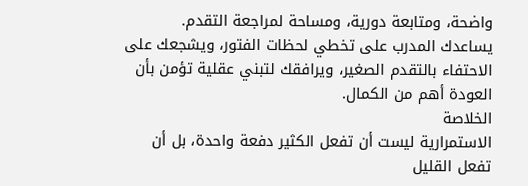واضحة، ومتابعة دورية، ومساحة لمراجعة التقدم.
يساعدك المدرب على تخطي لحظات الفتور، ويشجعك على الاحتفاء بالتقدم الصغير، ويرافقك لتبني عقلية تؤمن بأن العودة أهم من الكمال.
الخلاصة
الاستمرارية ليست أن تفعل الكثير دفعة واحدة، بل أن تفعل القليل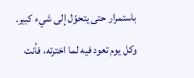باستمرار حتى يتحوّل إلى شيء كبير.
وكل يوم تعود فيه لما اخترته، فأنت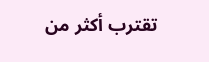تقترب أكثر من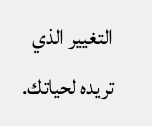التغيير الذي تريده لحياتك.